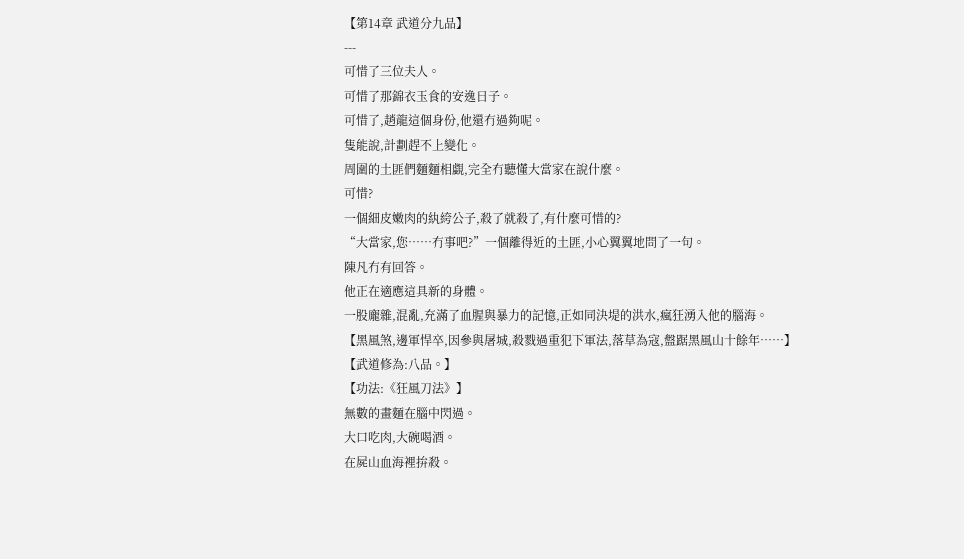【第14章 武道分九品】
---
可惜了三位夫人。
可惜了那錦衣玉食的安逸日子。
可惜了,趙龍這個身份,他還冇過夠呢。
隻能說,計劃趕不上變化。
周圍的土匪們麵麵相覷,完全冇聽懂大當家在說什麼。
可惜?
一個細皮嫩肉的紈絝公子,殺了就殺了,有什麼可惜的?
“大當家,您……冇事吧?”一個離得近的土匪,小心翼翼地問了一句。
陳凡冇有回答。
他正在適應這具新的身體。
一股龐雜,混亂,充滿了血腥與暴力的記憶,正如同決堤的洪水,瘋狂湧入他的腦海。
【黑風煞,邊軍悍卒,因參與屠城,殺戮過重犯下軍法,落草為寇,盤踞黑風山十餘年……】
【武道修為:八品。】
【功法:《狂風刀法》】
無數的畫麵在腦中閃過。
大口吃肉,大碗喝酒。
在屍山血海裡拚殺。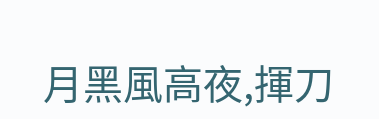月黑風高夜,揮刀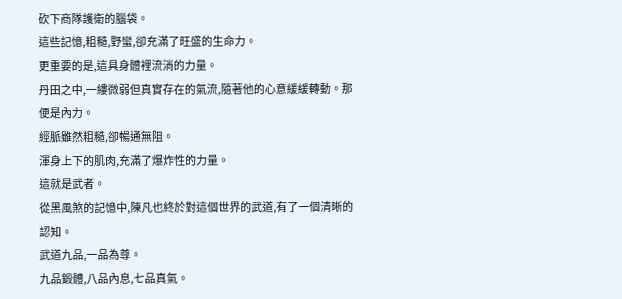砍下商隊護衛的腦袋。
這些記憶,粗糙,野蠻,卻充滿了旺盛的生命力。
更重要的是,這具身體裡流淌的力量。
丹田之中,一縷微弱但真實存在的氣流,隨著他的心意緩緩轉動。那便是內力。
經脈雖然粗糙,卻暢通無阻。
渾身上下的肌肉,充滿了爆炸性的力量。
這就是武者。
從黑風煞的記憶中,陳凡也終於對這個世界的武道,有了一個清晰的認知。
武道九品,一品為尊。
九品鍛體,八品內息,七品真氣。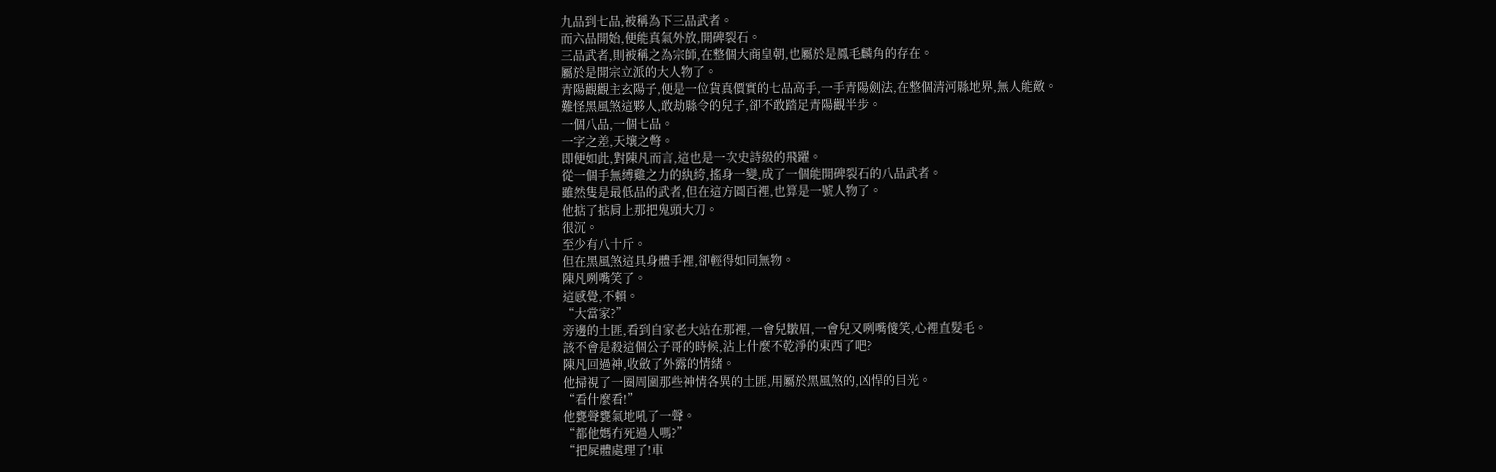九品到七品,被稱為下三品武者。
而六品開始,便能真氣外放,開碑裂石。
三品武者,則被稱之為宗師,在整個大商皇朝,也屬於是鳳毛麟角的存在。
屬於是開宗立派的大人物了。
青陽觀觀主玄陽子,便是一位貨真價實的七品高手,一手青陽劍法,在整個清河縣地界,無人能敵。
難怪黑風煞這夥人,敢劫縣令的兒子,卻不敢踏足青陽觀半步。
一個八品,一個七品。
一字之差,天壤之彆。
即便如此,對陳凡而言,這也是一次史詩級的飛躍。
從一個手無縛雞之力的紈絝,搖身一變,成了一個能開碑裂石的八品武者。
雖然隻是最低品的武者,但在這方圓百裡,也算是一號人物了。
他掂了掂肩上那把鬼頭大刀。
很沉。
至少有八十斤。
但在黑風煞這具身體手裡,卻輕得如同無物。
陳凡咧嘴笑了。
這感覺,不賴。
“大當家?”
旁邊的土匪,看到自家老大站在那裡,一會兒皺眉,一會兒又咧嘴傻笑,心裡直髮毛。
該不會是殺這個公子哥的時候,沾上什麼不乾淨的東西了吧?
陳凡回過神,收斂了外露的情緒。
他掃視了一圈周圍那些神情各異的土匪,用屬於黑風煞的,凶悍的目光。
“看什麼看!”
他甕聲甕氣地吼了一聲。
“都他媽冇死過人嗎?”
“把屍體處理了!車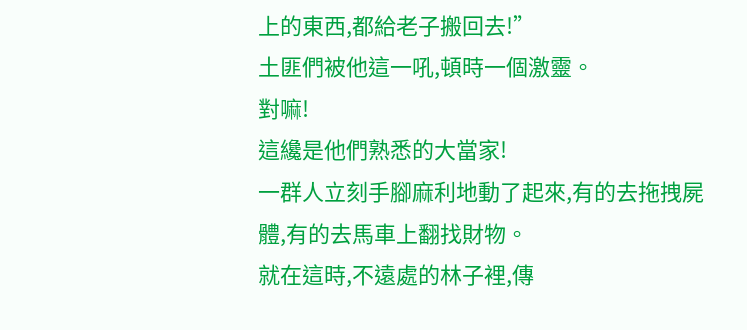上的東西,都給老子搬回去!”
土匪們被他這一吼,頓時一個激靈。
對嘛!
這纔是他們熟悉的大當家!
一群人立刻手腳麻利地動了起來,有的去拖拽屍體,有的去馬車上翻找財物。
就在這時,不遠處的林子裡,傳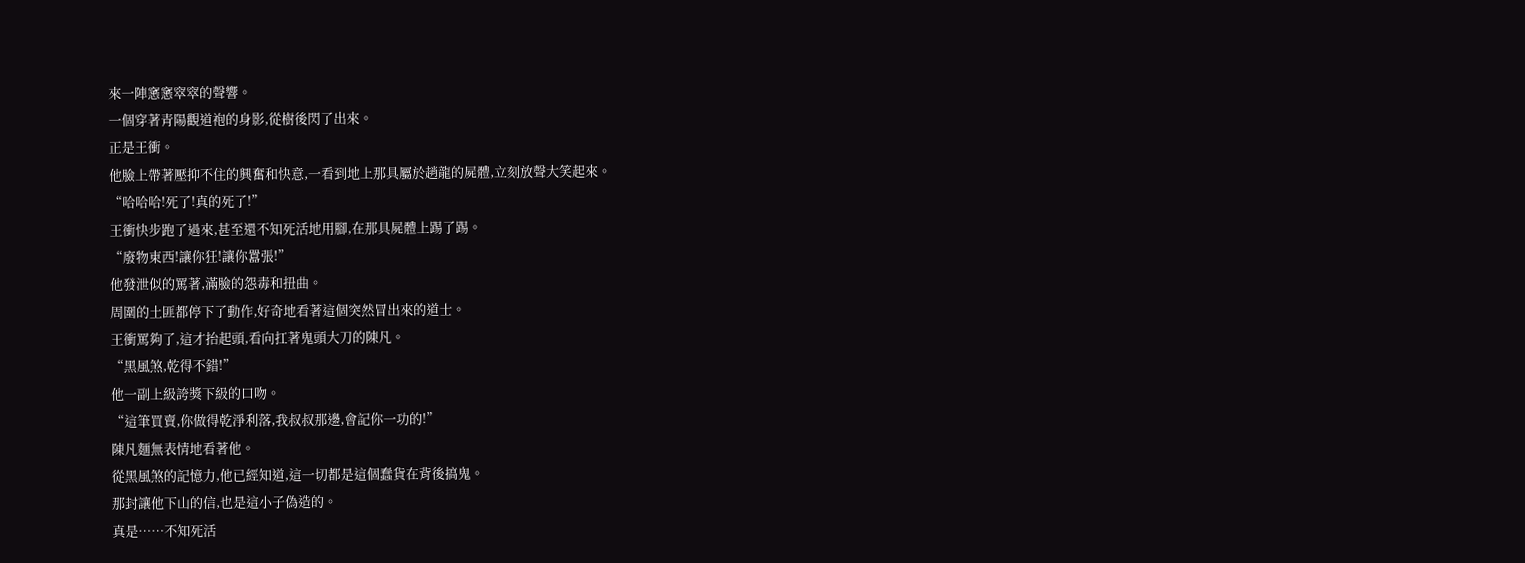來一陣窸窸窣窣的聲響。
一個穿著青陽觀道袍的身影,從樹後閃了出來。
正是王衝。
他臉上帶著壓抑不住的興奮和快意,一看到地上那具屬於趙龍的屍體,立刻放聲大笑起來。
“哈哈哈!死了!真的死了!”
王衝快步跑了過來,甚至還不知死活地用腳,在那具屍體上踢了踢。
“廢物東西!讓你狂!讓你囂張!”
他發泄似的罵著,滿臉的怨毒和扭曲。
周圍的土匪都停下了動作,好奇地看著這個突然冒出來的道士。
王衝罵夠了,這才抬起頭,看向扛著鬼頭大刀的陳凡。
“黑風煞,乾得不錯!”
他一副上級誇獎下級的口吻。
“這筆買賣,你做得乾淨利落,我叔叔那邊,會記你一功的!”
陳凡麵無表情地看著他。
從黑風煞的記憶力,他已經知道,這一切都是這個蠢貨在背後搞鬼。
那封讓他下山的信,也是這小子偽造的。
真是……不知死活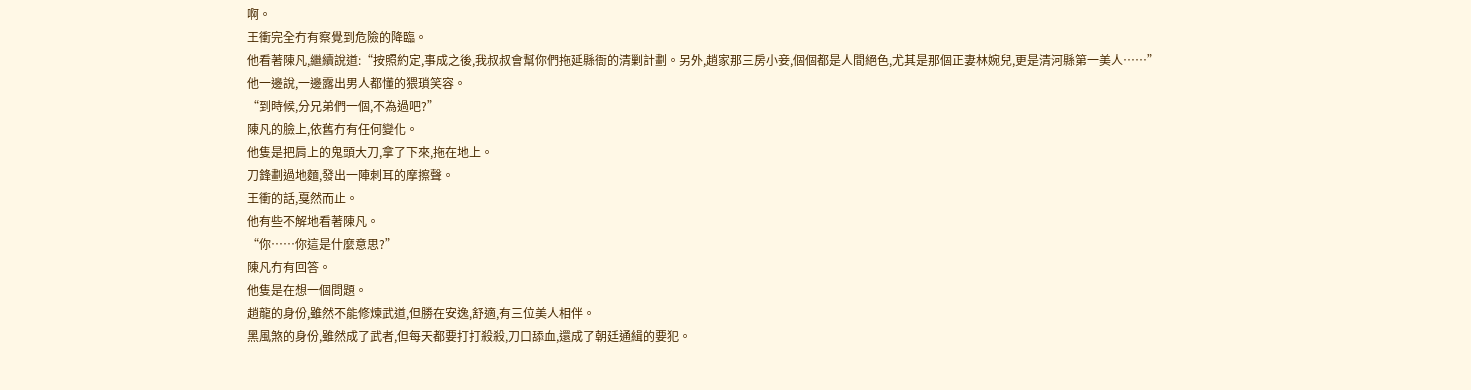啊。
王衝完全冇有察覺到危險的降臨。
他看著陳凡,繼續說道:“按照約定,事成之後,我叔叔會幫你們拖延縣衙的清剿計劃。另外,趙家那三房小妾,個個都是人間絕色,尤其是那個正妻林婉兒,更是清河縣第一美人……”
他一邊說,一邊露出男人都懂的猥瑣笑容。
“到時候,分兄弟們一個,不為過吧?”
陳凡的臉上,依舊冇有任何變化。
他隻是把肩上的鬼頭大刀,拿了下來,拖在地上。
刀鋒劃過地麵,發出一陣刺耳的摩擦聲。
王衝的話,戛然而止。
他有些不解地看著陳凡。
“你……你這是什麼意思?”
陳凡冇有回答。
他隻是在想一個問題。
趙龍的身份,雖然不能修煉武道,但勝在安逸,舒適,有三位美人相伴。
黑風煞的身份,雖然成了武者,但每天都要打打殺殺,刀口舔血,還成了朝廷通緝的要犯。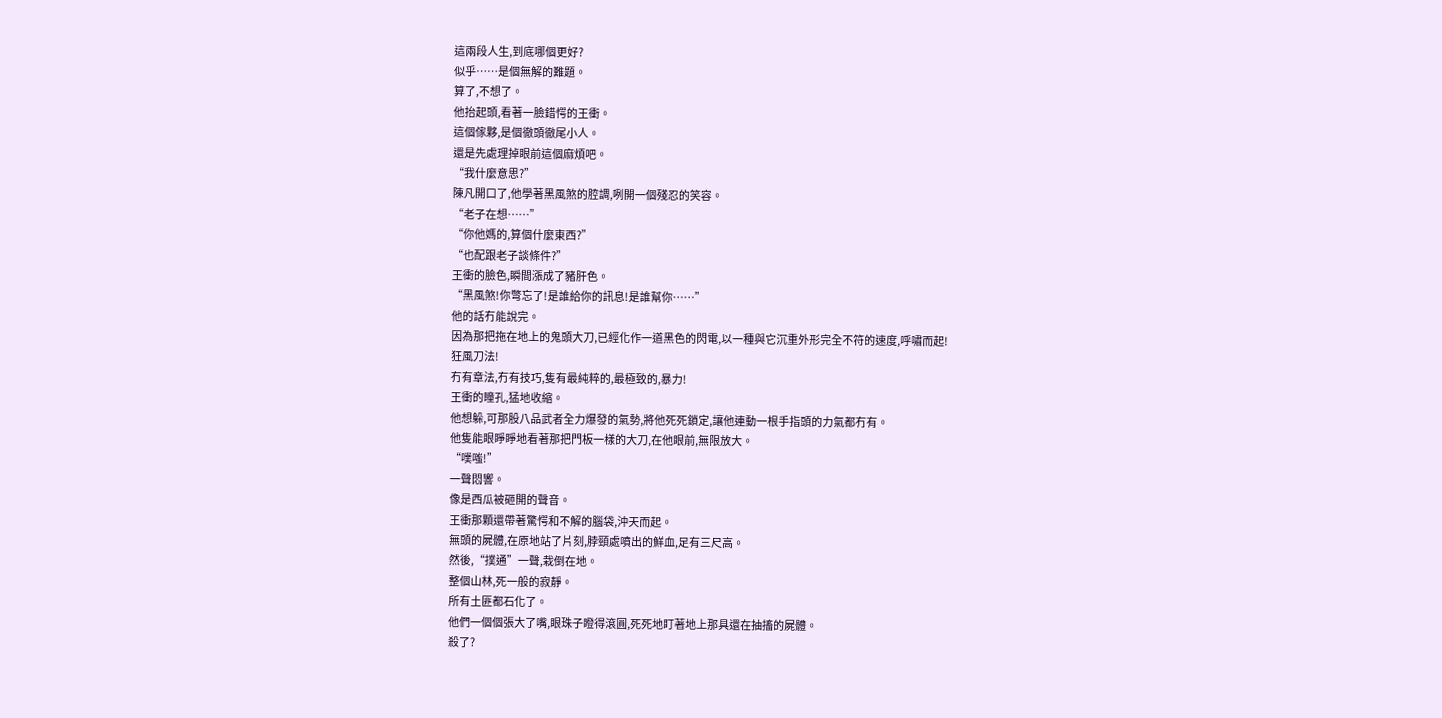這兩段人生,到底哪個更好?
似乎……是個無解的難題。
算了,不想了。
他抬起頭,看著一臉錯愕的王衝。
這個傢夥,是個徹頭徹尾小人。
還是先處理掉眼前這個麻煩吧。
“我什麼意思?”
陳凡開口了,他學著黑風煞的腔調,咧開一個殘忍的笑容。
“老子在想……”
“你他媽的,算個什麼東西?”
“也配跟老子談條件?”
王衝的臉色,瞬間漲成了豬肝色。
“黑風煞!你彆忘了!是誰給你的訊息!是誰幫你……”
他的話冇能說完。
因為那把拖在地上的鬼頭大刀,已經化作一道黑色的閃電,以一種與它沉重外形完全不符的速度,呼嘯而起!
狂風刀法!
冇有章法,冇有技巧,隻有最純粹的,最極致的,暴力!
王衝的瞳孔,猛地收縮。
他想躲,可那股八品武者全力爆發的氣勢,將他死死鎖定,讓他連動一根手指頭的力氣都冇有。
他隻能眼睜睜地看著那把門板一樣的大刀,在他眼前,無限放大。
“噗嗤!”
一聲悶響。
像是西瓜被砸開的聲音。
王衝那顆還帶著驚愕和不解的腦袋,沖天而起。
無頭的屍體,在原地站了片刻,脖頸處噴出的鮮血,足有三尺高。
然後,“撲通”一聲,栽倒在地。
整個山林,死一般的寂靜。
所有土匪都石化了。
他們一個個張大了嘴,眼珠子瞪得滾圓,死死地盯著地上那具還在抽搐的屍體。
殺了?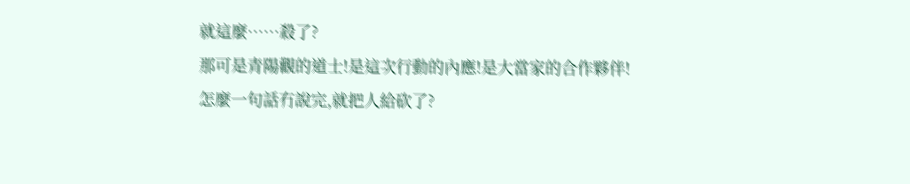就這麼……殺了?
那可是青陽觀的道士!是這次行動的內應!是大當家的合作夥伴!
怎麼一句話冇說完,就把人給砍了?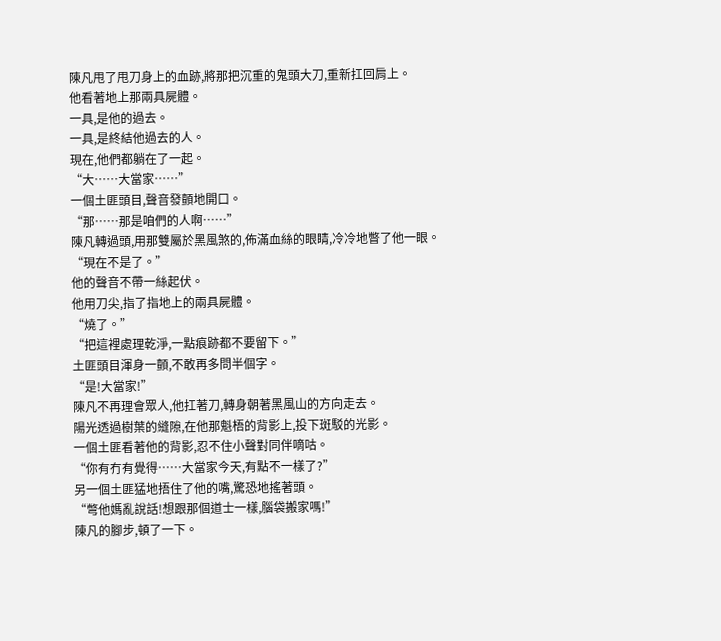陳凡甩了甩刀身上的血跡,將那把沉重的鬼頭大刀,重新扛回肩上。
他看著地上那兩具屍體。
一具,是他的過去。
一具,是終結他過去的人。
現在,他們都躺在了一起。
“大……大當家……”
一個土匪頭目,聲音發顫地開口。
“那……那是咱們的人啊……”
陳凡轉過頭,用那雙屬於黑風煞的,佈滿血絲的眼睛,冷冷地瞥了他一眼。
“現在不是了。”
他的聲音不帶一絲起伏。
他用刀尖,指了指地上的兩具屍體。
“燒了。”
“把這裡處理乾淨,一點痕跡都不要留下。”
土匪頭目渾身一顫,不敢再多問半個字。
“是!大當家!”
陳凡不再理會眾人,他扛著刀,轉身朝著黑風山的方向走去。
陽光透過樹葉的縫隙,在他那魁梧的背影上,投下斑駁的光影。
一個土匪看著他的背影,忍不住小聲對同伴嘀咕。
“你有冇有覺得……大當家今天,有點不一樣了?”
另一個土匪猛地捂住了他的嘴,驚恐地搖著頭。
“彆他媽亂說話!想跟那個道士一樣,腦袋搬家嗎!”
陳凡的腳步,頓了一下。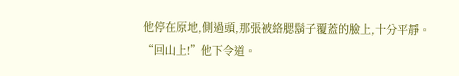他停在原地,側過頭,那張被絡腮鬍子覆蓋的臉上,十分平靜。
“回山上!”他下令道。